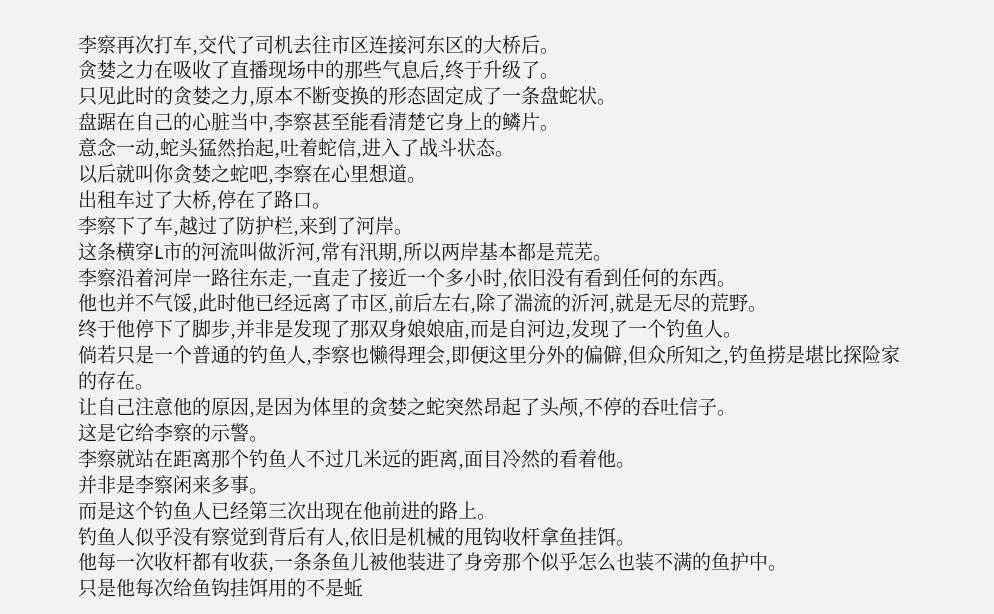李察再次打车,交代了司机去往市区连接河东区的大桥后。
贪婪之力在吸收了直播现场中的那些气息后,终于升级了。
只见此时的贪婪之力,原本不断变换的形态固定成了一条盘蛇状。
盘踞在自己的心脏当中,李察甚至能看清楚它身上的鳞片。
意念一动,蛇头猛然抬起,吐着蛇信,进入了战斗状态。
以后就叫你贪婪之蛇吧,李察在心里想道。
出租车过了大桥,停在了路口。
李察下了车,越过了防护栏,来到了河岸。
这条横穿L市的河流叫做沂河,常有汛期,所以两岸基本都是荒芜。
李察沿着河岸一路往东走,一直走了接近一个多小时,依旧没有看到任何的东西。
他也并不气馁,此时他已经远离了市区,前后左右,除了湍流的沂河,就是无尽的荒野。
终于他停下了脚步,并非是发现了那双身娘娘庙,而是自河边,发现了一个钓鱼人。
倘若只是一个普通的钓鱼人,李察也懒得理会,即便这里分外的偏僻,但众所知之,钓鱼捞是堪比探险家的存在。
让自己注意他的原因,是因为体里的贪婪之蛇突然昂起了头颅,不停的吞吐信子。
这是它给李察的示警。
李察就站在距离那个钓鱼人不过几米远的距离,面目冷然的看着他。
并非是李察闲来多事。
而是这个钓鱼人已经第三次出现在他前进的路上。
钓鱼人似乎没有察觉到背后有人,依旧是机械的甩钩收杆拿鱼挂饵。
他每一次收杆都有收获,一条条鱼儿被他装进了身旁那个似乎怎么也装不满的鱼护中。
只是他每次给鱼钩挂饵用的不是蚯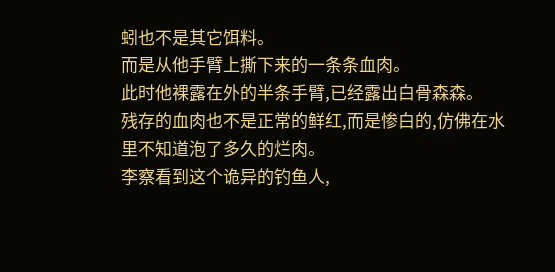蚓也不是其它饵料。
而是从他手臂上撕下来的一条条血肉。
此时他裸露在外的半条手臂,已经露出白骨森森。
残存的血肉也不是正常的鲜红,而是惨白的,仿佛在水里不知道泡了多久的烂肉。
李察看到这个诡异的钓鱼人,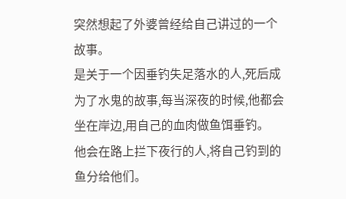突然想起了外婆曾经给自己讲过的一个故事。
是关于一个因垂钓失足落水的人,死后成为了水鬼的故事,每当深夜的时候,他都会坐在岸边,用自己的血肉做鱼饵垂钓。
他会在路上拦下夜行的人,将自己钓到的鱼分给他们。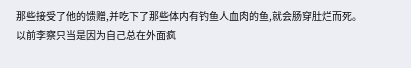那些接受了他的馈赠,并吃下了那些体内有钓鱼人血肉的鱼,就会肠穿肚烂而死。
以前李察只当是因为自己总在外面疯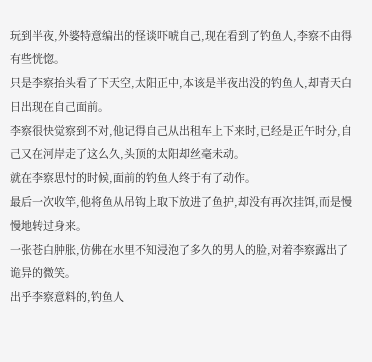玩到半夜,外婆特意编出的怪谈吓唬自己,现在看到了钓鱼人,李察不由得有些恍惚。
只是李察抬头看了下天空,太阳正中,本该是半夜出没的钓鱼人,却青天白日出现在自己面前。
李察很快觉察到不对,他记得自己从出租车上下来时,已经是正午时分,自己又在河岸走了这么久,头顶的太阳却丝毫未动。
就在李察思忖的时候,面前的钓鱼人终于有了动作。
最后一次收竿,他将鱼从吊钩上取下放进了鱼护,却没有再次挂饵,而是慢慢地转过身来。
一张苍白肿胀,仿佛在水里不知浸泡了多久的男人的脸,对着李察露出了诡异的微笑。
出乎李察意料的,钓鱼人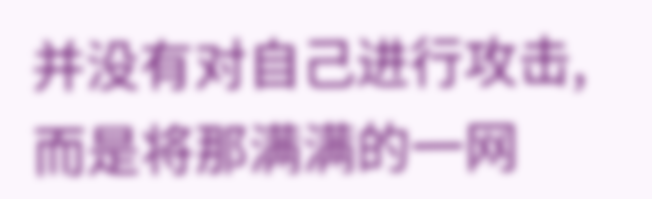并没有对自己进行攻击,而是将那满满的一网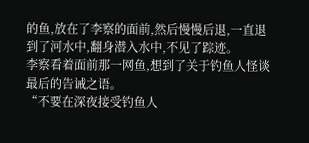的鱼,放在了李察的面前,然后慢慢后退,一直退到了河水中,翻身潜入水中,不见了踪迹。
李察看着面前那一网鱼,想到了关于钓鱼人怪谈最后的告诫之语。
“不要在深夜接受钓鱼人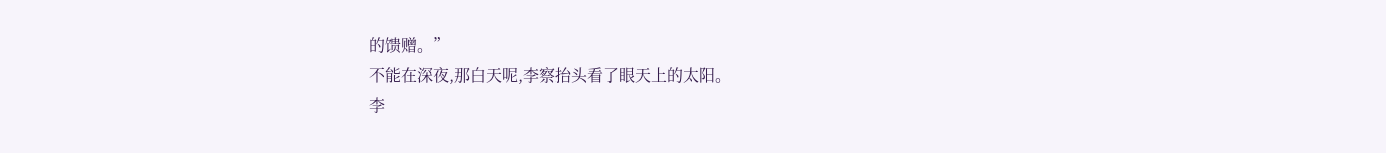的馈赠。”
不能在深夜,那白天呢,李察抬头看了眼天上的太阳。
李